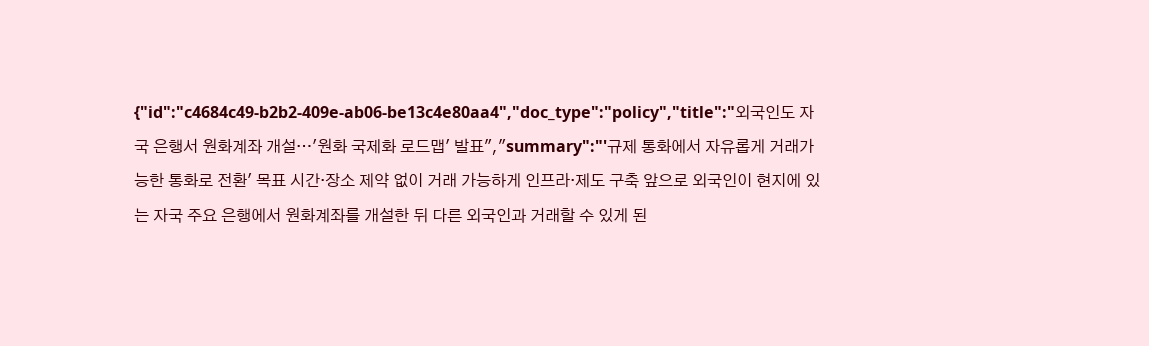{"id":"c4684c49-b2b2-409e-ab06-be13c4e80aa4","doc_type":"policy","title":"외국인도 자국 은행서 원화계좌 개설…'원화 국제화 로드맵' 발표","summary":"'규제 통화에서 자유롭게 거래가능한 통화로 전환' 목표 시간·장소 제약 없이 거래 가능하게 인프라·제도 구축 앞으로 외국인이 현지에 있는 자국 주요 은행에서 원화계좌를 개설한 뒤 다른 외국인과 거래할 수 있게 된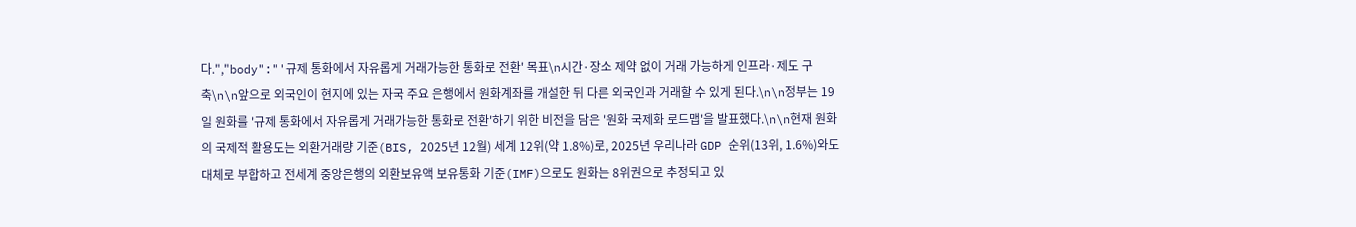다.","body":"'규제 통화에서 자유롭게 거래가능한 통화로 전환' 목표\n시간·장소 제약 없이 거래 가능하게 인프라·제도 구축\n\n앞으로 외국인이 현지에 있는 자국 주요 은행에서 원화계좌를 개설한 뒤 다른 외국인과 거래할 수 있게 된다.\n\n정부는 19일 원화를 '규제 통화에서 자유롭게 거래가능한 통화로 전환'하기 위한 비전을 담은 '원화 국제화 로드맵'을 발표했다.\n\n현재 원화의 국제적 활용도는 외환거래량 기준(BIS, 2025년 12월) 세계 12위(약 1.8%)로, 2025년 우리나라 GDP 순위(13위, 1.6%)와도 대체로 부합하고 전세계 중앙은행의 외환보유액 보유통화 기준(IMF)으로도 원화는 8위권으로 추정되고 있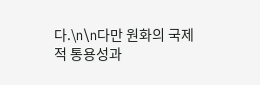다.\n\n다만 원화의 국제적 통용성과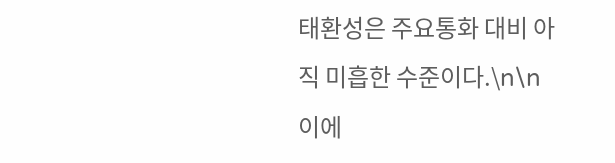태환성은 주요통화 대비 아직 미흡한 수준이다.\n\n이에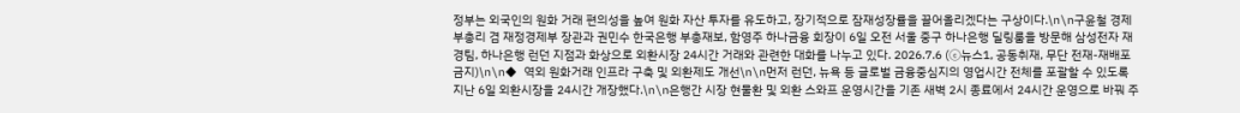정부는 외국인의 원화 거래 편의성을 높여 원화 자산 투자를 유도하고, 장기적으로 잠재성장률을 끌어올리겠다는 구상이다.\n\n구윤철 경제부총리 겸 재정경제부 장관과 권민수 한국은행 부총재보, 함영주 하나금융 회장이 6일 오전 서울 중구 하나은행 딜링룸을 방문해 삼성전자 재경팀, 하나은행 런던 지점과 화상으로 외환시장 24시간 거래와 관련한 대화를 나누고 있다. 2026.7.6 (ⓒ뉴스1, 공동취재, 무단 전재-재배포 금지)\n\n◆ 역외 원화거래 인프라 구축 및 외환제도 개선\n\n먼저 런던, 뉴욕 등 글로벌 금융중심지의 영업시간 전체를 포괄할 수 있도록 지난 6일 외환시장을 24시간 개장했다.\n\n은행간 시장 현물환 및 외환 스와프 운영시간을 기존 새벽 2시 종료에서 24시간 운영으로 바꿔 주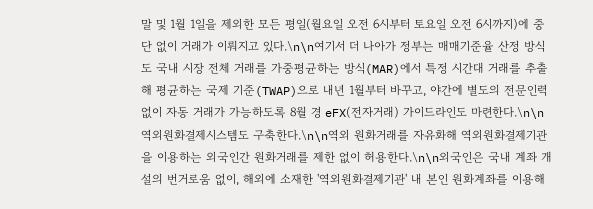말 및 1월 1일을 제외한 모든 평일(월요일 오전 6시부터 토요일 오전 6시까지)에 중단 없이 거래가 이뤄지고 있다.\n\n여기서 더 나아가 정부는 매매기준율 산정 방식도 국내 시장 전체 거래를 가중평균하는 방식(MAR)에서 특정 시간대 거래를 추출해 평균하는 국제 기준(TWAP)으로 내년 1월부터 바꾸고, 야간에 별도의 전문인력 없이 자동 거래가 가능하도록 8월 경 eFX(전자거래) 가이드라인도 마련한다.\n\n역외원화결제시스템도 구축한다.\n\n역외 원화거래를 자유화해 역외원화결제기관을 이용하는 외국인간 원화거래를 제한 없이 허용한다.\n\n외국인은 국내 계좌 개설의 번거로움 없이, 해외에 소재한 '역외원화결제기관' 내 본인 원화계좌를 이용해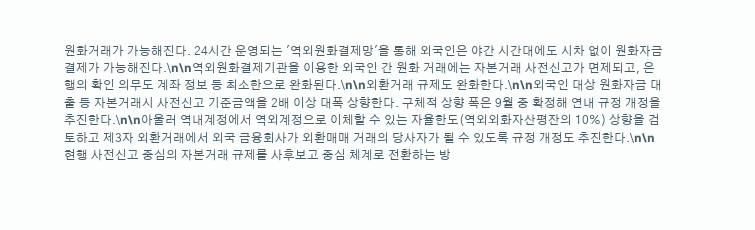원화거래가 가능해진다. 24시간 운영되는 '역외원화결제망'을 통해 외국인은 야간 시간대에도 시차 없이 원화자금 결제가 가능해진다.\n\n역외원화결제기관을 이용한 외국인 간 원화 거래에는 자본거래 사전신고가 면제되고, 은행의 확인 의무도 계좌 정보 등 최소한으로 완화된다.\n\n외환거래 규제도 완화한다.\n\n외국인 대상 원화자금 대출 등 자본거래시 사전신고 기준금액을 2배 이상 대폭 상향한다. 구체적 상향 폭은 9월 중 확정해 연내 규정 개정을 추진한다.\n\n아울러 역내계정에서 역외계정으로 이체할 수 있는 자율한도(역외외화자산평잔의 10%) 상향을 검토하고 제3자 외환거래에서 외국 금융회사가 외환매매 거래의 당사자가 될 수 있도록 규정 개정도 추진한다.\n\n현행 사전신고 중심의 자본거래 규제를 사후보고 중심 체계로 전환하는 방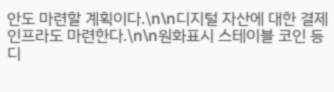안도 마련할 계획이다.\n\n디지털 자산에 대한 결제 인프라도 마련한다.\n\n원화표시 스테이블 코인 등 디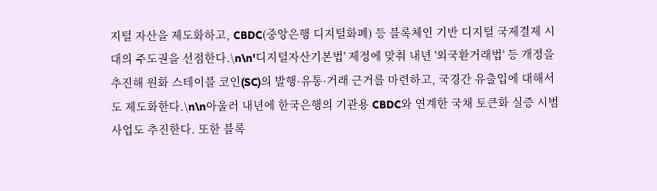지털 자산을 제도화하고, CBDC(중앙은행 디지털화폐) 등 블록체인 기반 디지털 국제결제 시대의 주도권을 선점한다.\n\n'디지털자산기본법' 제정에 맞춰 내년 '외국환거래법' 등 개정을 추진해 원화 스테이블 코인(SC)의 발행·유통·거래 근거를 마련하고, 국경간 유출입에 대해서도 제도화한다.\n\n아울러 내년에 한국은행의 기관용 CBDC와 연계한 국채 토큰화 실증 시범사업도 추진한다. 또한 블록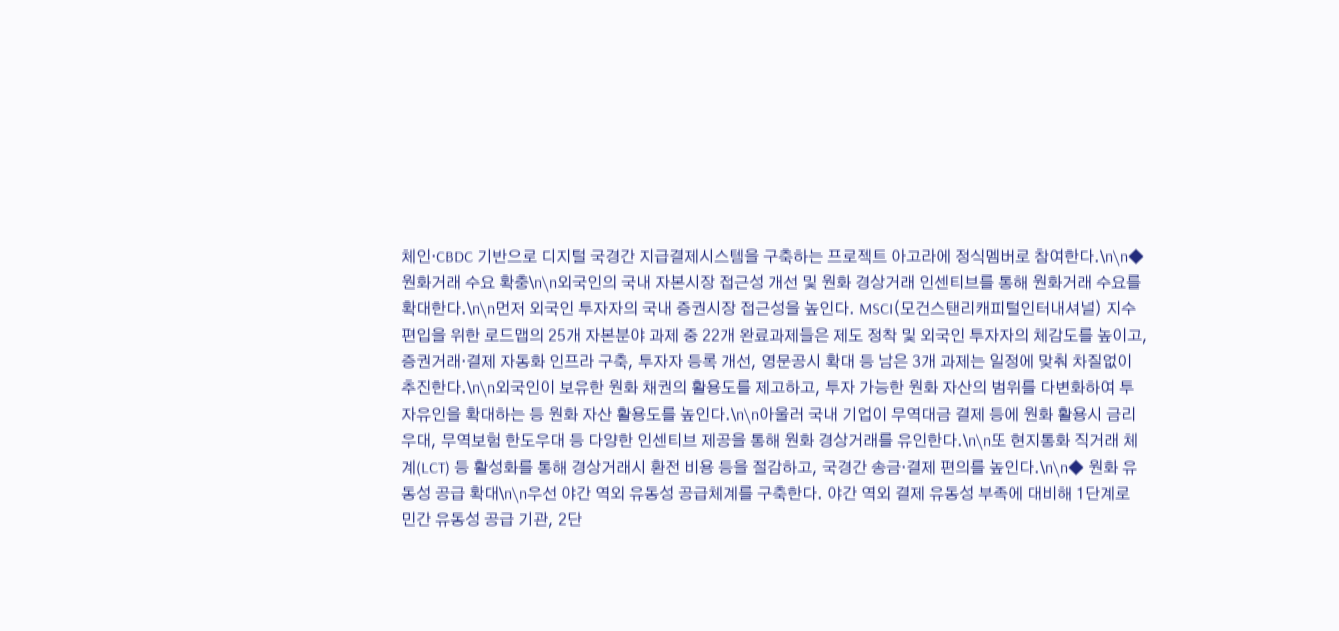체인·CBDC 기반으로 디지털 국경간 지급결제시스템을 구축하는 프로젝트 아고라에 정식멤버로 참여한다.\n\n◆ 원화거래 수요 확충\n\n외국인의 국내 자본시장 접근성 개선 및 원화 경상거래 인센티브를 통해 원화거래 수요를 확대한다.\n\n먼저 외국인 투자자의 국내 증권시장 접근성을 높인다. MSCI(모건스탠리캐피털인터내셔널) 지수 편입을 위한 로드맵의 25개 자본분야 과제 중 22개 완료과제들은 제도 정착 및 외국인 투자자의 체감도를 높이고, 증권거래·결제 자동화 인프라 구축, 투자자 등록 개선, 영문공시 확대 등 남은 3개 과제는 일정에 맞춰 차질없이 추진한다.\n\n외국인이 보유한 원화 채권의 활용도를 제고하고, 투자 가능한 원화 자산의 범위를 다변화하여 투자유인을 확대하는 등 원화 자산 활용도를 높인다.\n\n아울러 국내 기업이 무역대금 결제 등에 원화 활용시 금리 우대, 무역보험 한도우대 등 다양한 인센티브 제공을 통해 원화 경상거래를 유인한다.\n\n또 현지통화 직거래 체계(LCT) 등 활성화를 통해 경상거래시 환전 비용 등을 절감하고, 국경간 송금·결제 편의를 높인다.\n\n◆ 원화 유동성 공급 확대\n\n우선 야간 역외 유동성 공급체계를 구축한다. 야간 역외 결제 유동성 부족에 대비해 1단계로 민간 유동성 공급 기관, 2단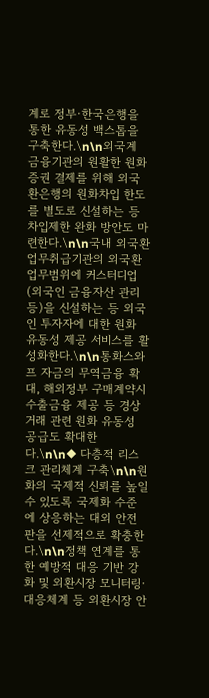계로 정부·한국은행을 통한 유동성 백스톱을 구축한다.\n\n외국계 금융기관의 원활한 원화 증권 결제를 위해 외국환은행의 원화차입 한도를 별도로 신설하는 등 차입제한 완화 방안도 마련한다.\n\n국내 외국환업무취급기관의 외국환 업무범위에 커스터디업(외국인 금융자산 관리 등)을 신설하는 등 외국인 투자자에 대한 원화 유동성 제공 서비스를 활성화한다.\n\n통화스와프 자금의 무역금융 확대, 해외정부 구매계약시 수출금융 제공 등 경상거래 관련 원화 유동성 공급도 확대한다.\n\n◆ 다층적 리스크 관리체계 구축\n\n원화의 국제적 신뢰를 높일 수 있도록 국제화 수준에 상응하는 대외 안전판을 선제적으로 확충한다.\n\n정책 연계를 통한 예방적 대응 기반 강화 및 외환시장 모니터링·대응체계 등 외환시장 안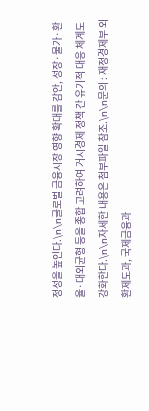정성을 높인다.\n\n글로벌 금융시장 영향 확대를 감안, 성장·물가·환율·대외균형 등을 종합 고려하여 거시경제 정책 간 유기적 대응 체계도 강화한다.\n\n자세한 내용은 첨부파일 참조.\n\n문의 : 재정경제부 외환제도과, 국제금융과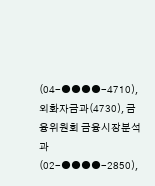(04-●●●●-4710), 외화자금과(4730), 금융위원회 금융시장분석과(02-●●●●-2850),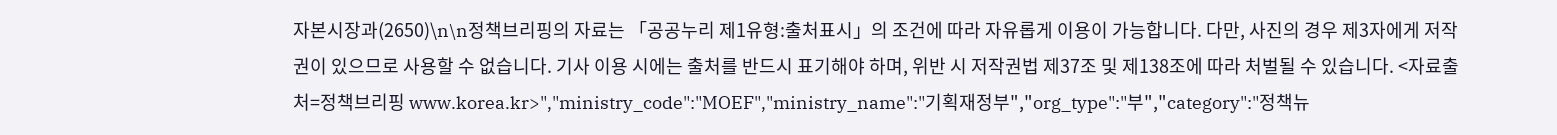자본시장과(2650)\n\n정책브리핑의 자료는 「공공누리 제1유형:출처표시」의 조건에 따라 자유롭게 이용이 가능합니다. 다만, 사진의 경우 제3자에게 저작권이 있으므로 사용할 수 없습니다. 기사 이용 시에는 출처를 반드시 표기해야 하며, 위반 시 저작권법 제37조 및 제138조에 따라 처벌될 수 있습니다. <자료출처=정책브리핑 www.korea.kr>","ministry_code":"MOEF","ministry_name":"기획재정부","org_type":"부","category":"정책뉴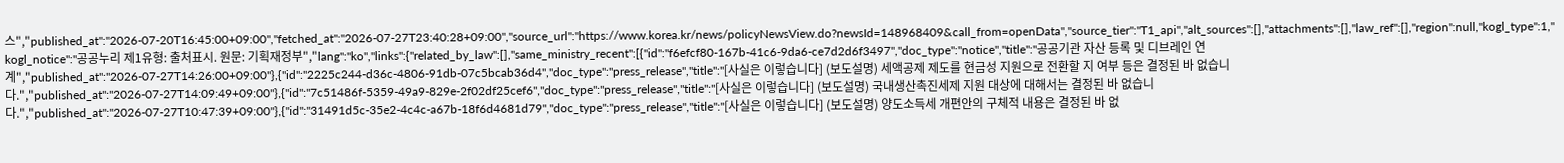스","published_at":"2026-07-20T16:45:00+09:00","fetched_at":"2026-07-27T23:40:28+09:00","source_url":"https://www.korea.kr/news/policyNewsView.do?newsId=148968409&call_from=openData","source_tier":"T1_api","alt_sources":[],"attachments":[],"law_ref":[],"region":null,"kogl_type":1,"kogl_notice":"공공누리 제1유형: 출처표시. 원문: 기획재정부","lang":"ko","links":{"related_by_law":[],"same_ministry_recent":[{"id":"f6efcf80-167b-41c6-9da6-ce7d2d6f3497","doc_type":"notice","title":"공공기관 자산 등록 및 디브레인 연계","published_at":"2026-07-27T14:26:00+09:00"},{"id":"2225c244-d36c-4806-91db-07c5bcab36d4","doc_type":"press_release","title":"[사실은 이렇습니다] (보도설명) 세액공제 제도를 현금성 지원으로 전환할 지 여부 등은 결정된 바 없습니다.","published_at":"2026-07-27T14:09:49+09:00"},{"id":"7c51486f-5359-49a9-829e-2f02df25cef6","doc_type":"press_release","title":"[사실은 이렇습니다] (보도설명) 국내생산촉진세제 지원 대상에 대해서는 결정된 바 없습니다.","published_at":"2026-07-27T10:47:39+09:00"},{"id":"31491d5c-35e2-4c4c-a67b-18f6d4681d79","doc_type":"press_release","title":"[사실은 이렇습니다] (보도설명) 양도소득세 개편안의 구체적 내용은 결정된 바 없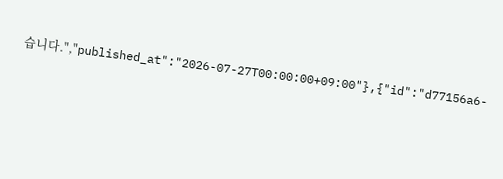습니다.","published_at":"2026-07-27T00:00:00+09:00"},{"id":"d77156a6-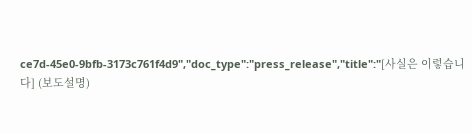ce7d-45e0-9bfb-3173c761f4d9","doc_type":"press_release","title":"[사실은 이렇습니다] (보도설명)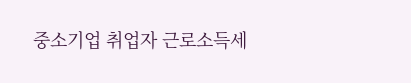중소기업 취업자 근로소득세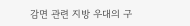감면 관련 지방 우대의 구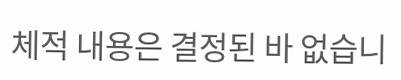체적 내용은 결정된 바 없습니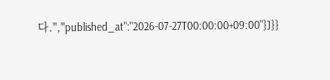다.","published_at":"2026-07-27T00:00:00+09:00"}]}}